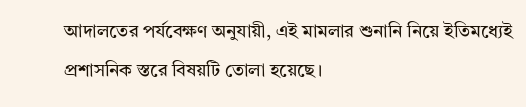আদালতের পর্যবেক্ষণ অনুযায়ী, এই মামলার শুনানি নিয়ে ইতিমধ্যেই প্রশাসনিক স্তরে বিষয়টি তোলা হয়েছে।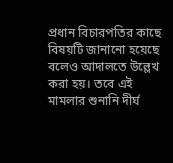প্রধান বিচারপতির কাছে বিষয়টি জানানো হয়েছে বলেও আদালতে উল্লেখ করা হয়। তবে এই মামলার শুনানি দীর্ঘ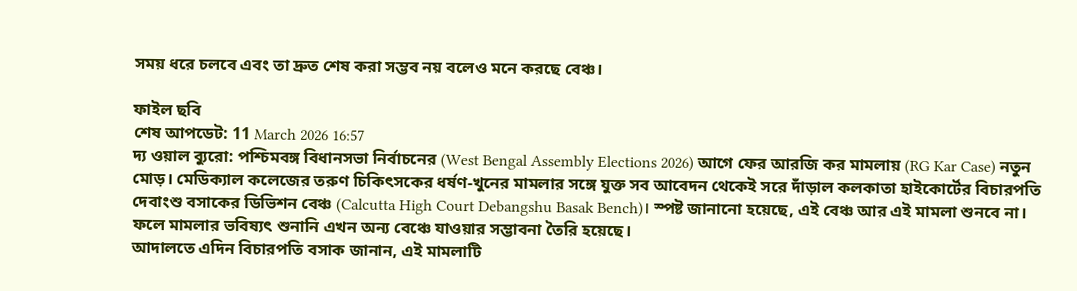সময় ধরে চলবে এবং তা দ্রুত শেষ করা সম্ভব নয় বলেও মনে করছে বেঞ্চ।

ফাইল ছবি
শেষ আপডেট: 11 March 2026 16:57
দ্য ওয়াল ব্যুরো: পশ্চিমবঙ্গ বিধানসভা নির্বাচনের (West Bengal Assembly Elections 2026) আগে ফের আরজি কর মামলায় (RG Kar Case) নতুন মোড়। মেডিক্যাল কলেজের তরুণ চিকিৎসকের ধর্ষণ-খুনের মামলার সঙ্গে যুক্ত সব আবেদন থেকেই সরে দাঁড়াল কলকাতা হাইকোর্টের বিচারপতি দেবাংশু বসাকের ডিভিশন বেঞ্চ (Calcutta High Court Debangshu Basak Bench)। স্পষ্ট জানানো হয়েছে, এই বেঞ্চ আর এই মামলা শুনবে না। ফলে মামলার ভবিষ্যৎ শুনানি এখন অন্য বেঞ্চে যাওয়ার সম্ভাবনা তৈরি হয়েছে।
আদালতে এদিন বিচারপতি বসাক জানান, এই মামলাটি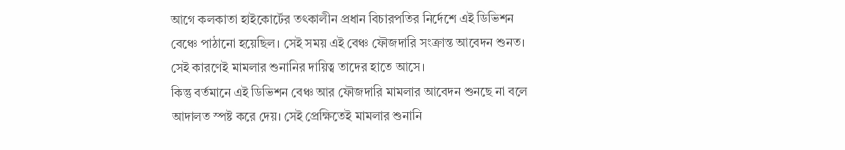আগে কলকাতা হাইকোর্টের তৎকালীন প্রধান বিচারপতির নির্দেশে এই ডিভিশন বেঞ্চে পাঠানো হয়েছিল। সেই সময় এই বেঞ্চ ফৌজদারি সংক্রান্ত আবেদন শুনত। সেই কারণেই মামলার শুনানির দায়িত্ব তাদের হাতে আসে।
কিন্তু বর্তমানে এই ডিভিশন বেঞ্চ আর ফৌজদারি মামলার আবেদন শুনছে না বলে আদালত স্পষ্ট করে দেয়। সেই প্রেক্ষিতেই মামলার শুনানি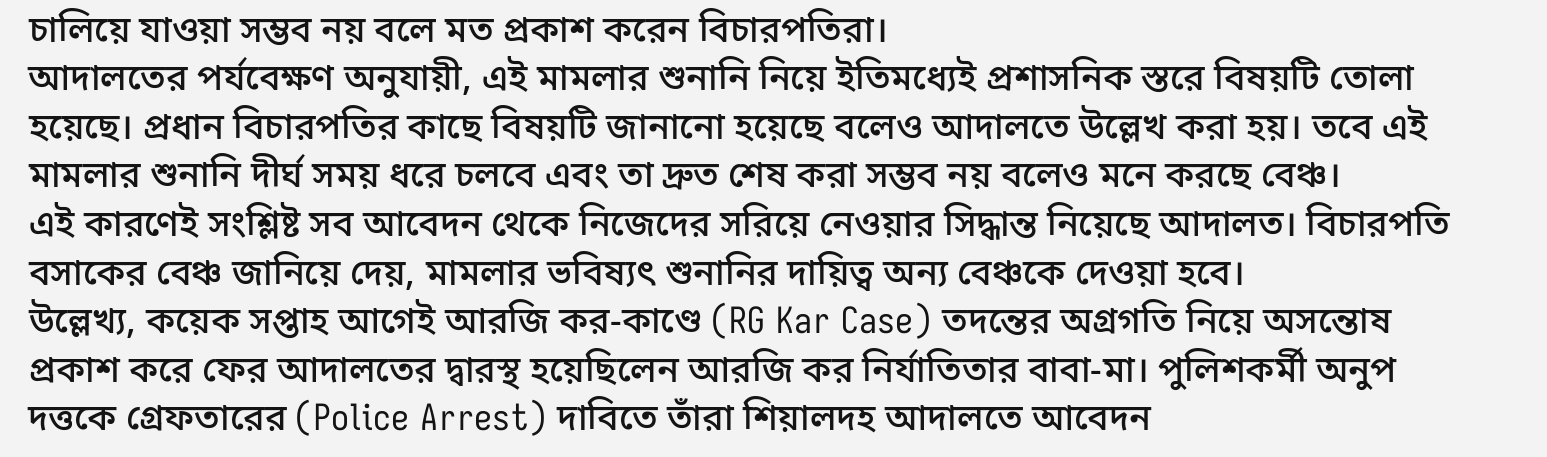চালিয়ে যাওয়া সম্ভব নয় বলে মত প্রকাশ করেন বিচারপতিরা।
আদালতের পর্যবেক্ষণ অনুযায়ী, এই মামলার শুনানি নিয়ে ইতিমধ্যেই প্রশাসনিক স্তরে বিষয়টি তোলা হয়েছে। প্রধান বিচারপতির কাছে বিষয়টি জানানো হয়েছে বলেও আদালতে উল্লেখ করা হয়। তবে এই মামলার শুনানি দীর্ঘ সময় ধরে চলবে এবং তা দ্রুত শেষ করা সম্ভব নয় বলেও মনে করছে বেঞ্চ।
এই কারণেই সংশ্লিষ্ট সব আবেদন থেকে নিজেদের সরিয়ে নেওয়ার সিদ্ধান্ত নিয়েছে আদালত। বিচারপতি বসাকের বেঞ্চ জানিয়ে দেয়, মামলার ভবিষ্যৎ শুনানির দায়িত্ব অন্য বেঞ্চকে দেওয়া হবে।
উল্লেখ্য, কয়েক সপ্তাহ আগেই আরজি কর-কাণ্ডে (RG Kar Case) তদন্তের অগ্রগতি নিয়ে অসন্তোষ প্রকাশ করে ফের আদালতের দ্বারস্থ হয়েছিলেন আরজি কর নির্যাতিতার বাবা-মা। পুলিশকর্মী অনুপ দত্তকে গ্রেফতারের (Police Arrest) দাবিতে তাঁরা শিয়ালদহ আদালতে আবেদন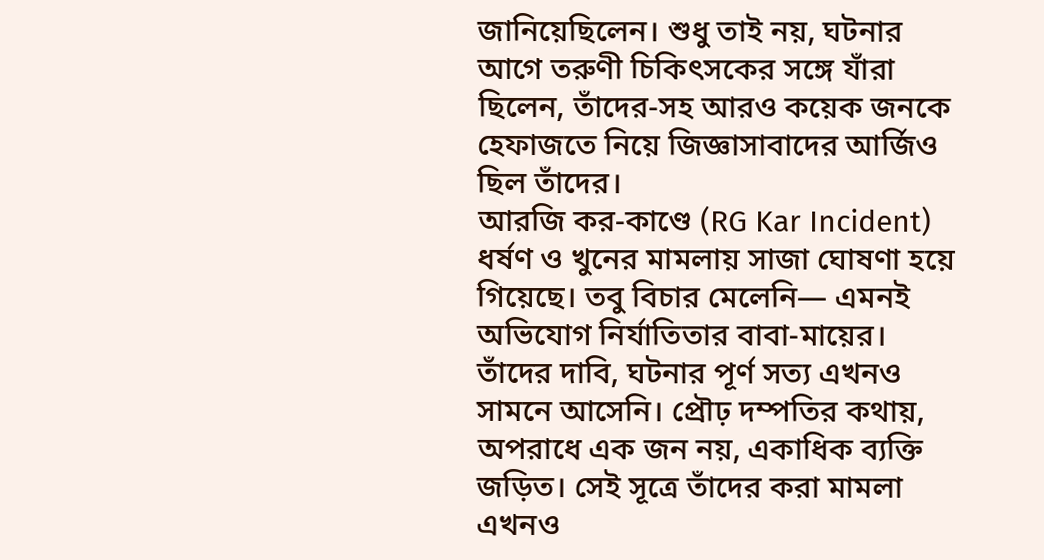জানিয়েছিলেন। শুধু তাই নয়, ঘটনার আগে তরুণী চিকিৎসকের সঙ্গে যাঁরা ছিলেন, তাঁদের-সহ আরও কয়েক জনকে হেফাজতে নিয়ে জিজ্ঞাসাবাদের আর্জিও ছিল তাঁদের।
আরজি কর-কাণ্ডে (RG Kar Incident) ধর্ষণ ও খুনের মামলায় সাজা ঘোষণা হয়ে গিয়েছে। তবু বিচার মেলেনি— এমনই অভিযোগ নির্যাতিতার বাবা-মায়ের। তাঁদের দাবি, ঘটনার পূর্ণ সত্য এখনও সামনে আসেনি। প্রৌঢ় দম্পতির কথায়, অপরাধে এক জন নয়, একাধিক ব্যক্তি জড়িত। সেই সূত্রে তাঁদের করা মামলা এখনও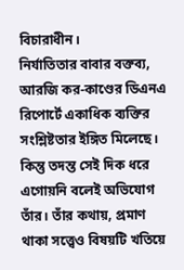বিচারাধীন।
নির্যাতিতার বাবার বক্তব্য, আরজি কর-কাণ্ডের ডিএনএ রিপোর্টে একাধিক ব্যক্তির সংশ্লিষ্টতার ইঙ্গিত মিলেছে। কিন্তু তদন্ত সেই দিক ধরে এগোয়নি বলেই অভিযোগ তাঁর। তাঁর কথায়, প্রমাণ থাকা সত্ত্বেও বিষয়টি খতিয়ে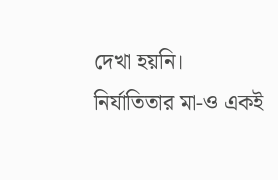দেখা হয়নি। নির্যাতিতার মা-ও একই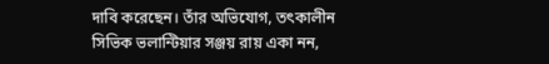দাবি করেছেন। তাঁর অভিযোগ, তৎকালীন সিভিক ভলান্টিয়ার সঞ্জয় রায় একা নন,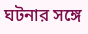ঘটনার সঙ্গে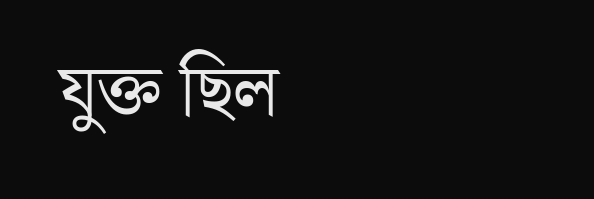যুক্ত ছিল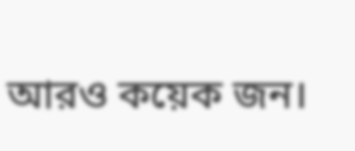আরও কয়েক জন।